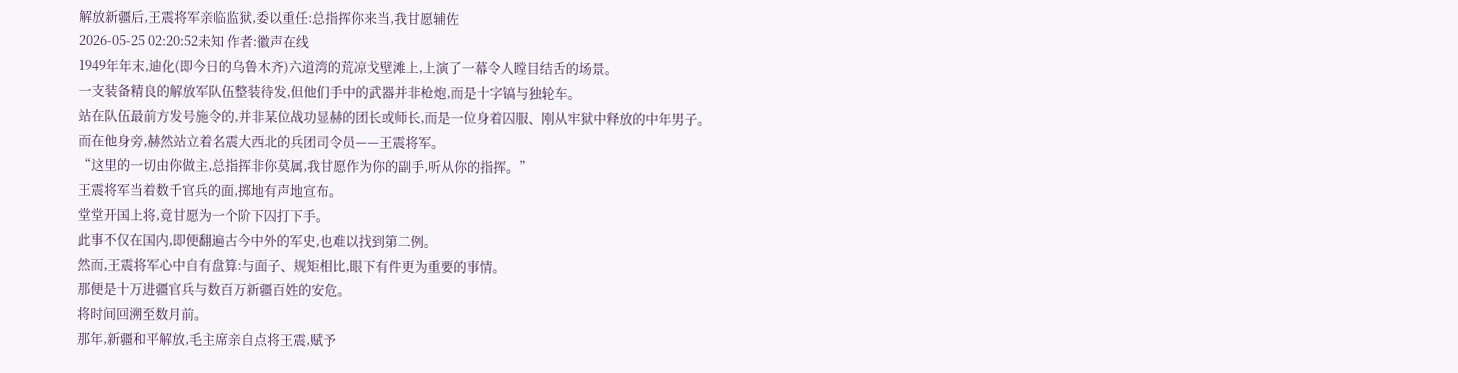解放新疆后,王震将军亲临监狱,委以重任:总指挥你来当,我甘愿辅佐
2026-05-25 02:20:52未知 作者:徽声在线
1949年年末,迪化(即今日的乌鲁木齐)六道湾的荒凉戈壁滩上,上演了一幕令人瞠目结舌的场景。
一支装备精良的解放军队伍整装待发,但他们手中的武器并非枪炮,而是十字镐与独轮车。
站在队伍最前方发号施令的,并非某位战功显赫的团长或师长,而是一位身着囚服、刚从牢狱中释放的中年男子。
而在他身旁,赫然站立着名震大西北的兵团司令员——王震将军。
“这里的一切由你做主,总指挥非你莫属,我甘愿作为你的副手,听从你的指挥。”
王震将军当着数千官兵的面,掷地有声地宣布。
堂堂开国上将,竟甘愿为一个阶下囚打下手。
此事不仅在国内,即便翻遍古今中外的军史,也难以找到第二例。
然而,王震将军心中自有盘算:与面子、规矩相比,眼下有件更为重要的事情。
那便是十万进疆官兵与数百万新疆百姓的安危。
将时间回溯至数月前。
那年,新疆和平解放,毛主席亲自点将王震,赋予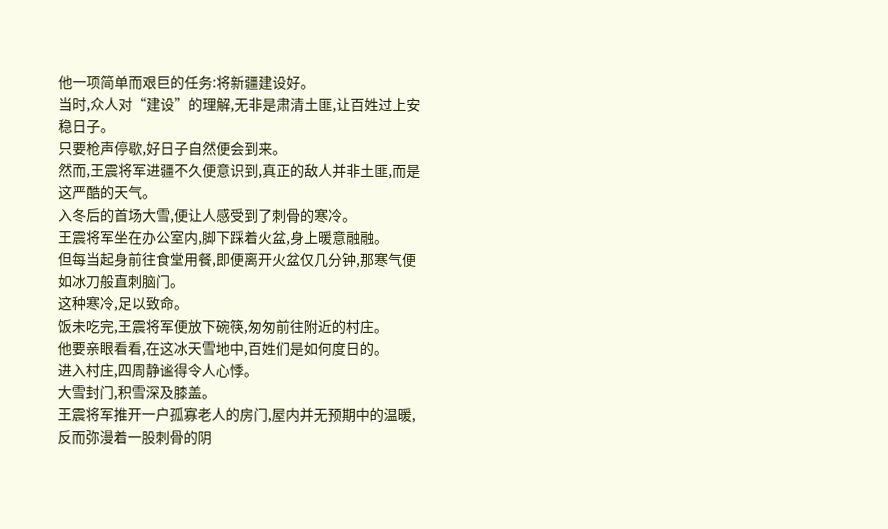他一项简单而艰巨的任务:将新疆建设好。
当时,众人对“建设”的理解,无非是肃清土匪,让百姓过上安稳日子。
只要枪声停歇,好日子自然便会到来。
然而,王震将军进疆不久便意识到,真正的敌人并非土匪,而是这严酷的天气。
入冬后的首场大雪,便让人感受到了刺骨的寒冷。
王震将军坐在办公室内,脚下踩着火盆,身上暖意融融。
但每当起身前往食堂用餐,即便离开火盆仅几分钟,那寒气便如冰刀般直刺脑门。
这种寒冷,足以致命。
饭未吃完,王震将军便放下碗筷,匆匆前往附近的村庄。
他要亲眼看看,在这冰天雪地中,百姓们是如何度日的。
进入村庄,四周静谧得令人心悸。
大雪封门,积雪深及膝盖。
王震将军推开一户孤寡老人的房门,屋内并无预期中的温暖,反而弥漫着一股刺骨的阴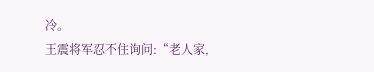冷。
王震将军忍不住询问:“老人家,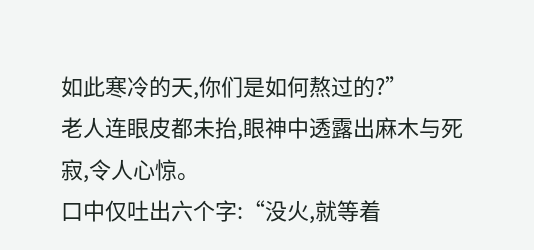如此寒冷的天,你们是如何熬过的?”
老人连眼皮都未抬,眼神中透露出麻木与死寂,令人心惊。
口中仅吐出六个字:“没火,就等着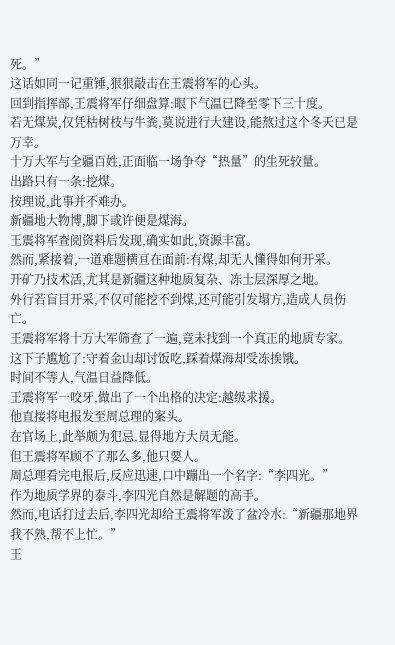死。”
这话如同一记重锤,狠狠敲击在王震将军的心头。
回到指挥部,王震将军仔细盘算:眼下气温已降至零下三十度。
若无煤炭,仅凭枯树枝与牛粪,莫说进行大建设,能熬过这个冬天已是万幸。
十万大军与全疆百姓,正面临一场争夺“热量”的生死较量。
出路只有一条:挖煤。
按理说,此事并不难办。
新疆地大物博,脚下或许便是煤海。
王震将军查阅资料后发现,确实如此,资源丰富。
然而,紧接着,一道难题横亘在面前:有煤,却无人懂得如何开采。
开矿乃技术活,尤其是新疆这种地质复杂、冻土层深厚之地。
外行若盲目开采,不仅可能挖不到煤,还可能引发塌方,造成人员伤亡。
王震将军将十万大军筛查了一遍,竟未找到一个真正的地质专家。
这下子尴尬了:守着金山却讨饭吃,踩着煤海却受冻挨饿。
时间不等人,气温日益降低。
王震将军一咬牙,做出了一个出格的决定:越级求援。
他直接将电报发至周总理的案头。
在官场上,此举颇为犯忌,显得地方大员无能。
但王震将军顾不了那么多,他只要人。
周总理看完电报后,反应迅速,口中蹦出一个名字:“李四光。”
作为地质学界的泰斗,李四光自然是解题的高手。
然而,电话打过去后,李四光却给王震将军泼了盆冷水:“新疆那地界我不熟,帮不上忙。”
王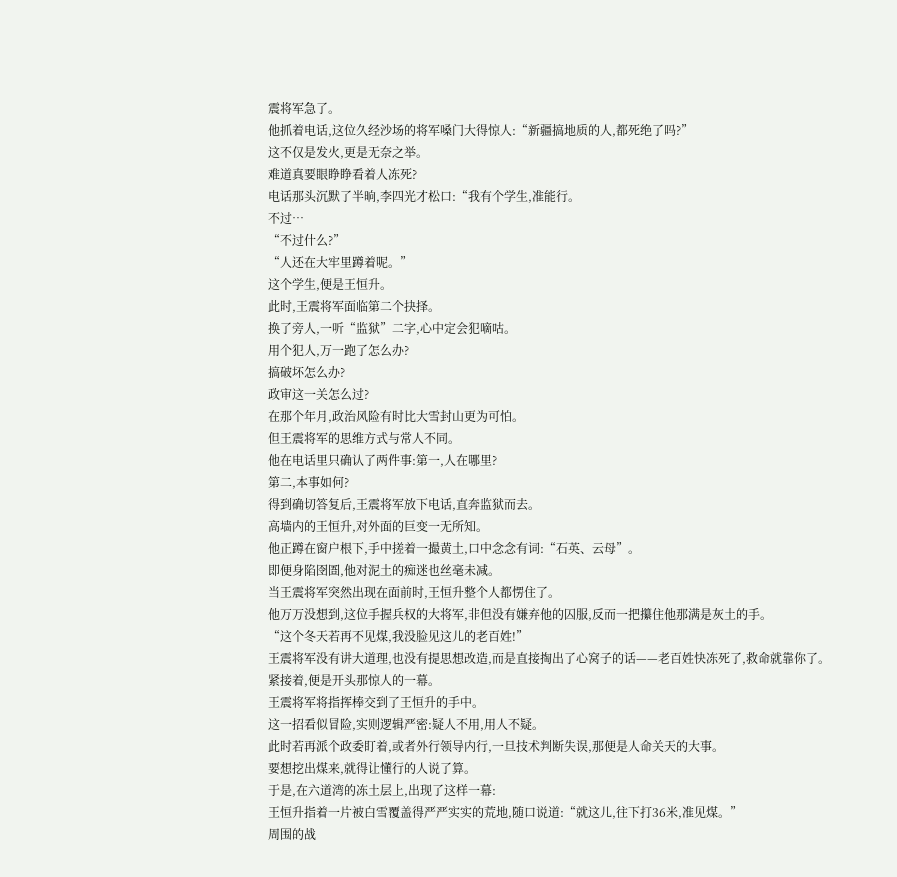震将军急了。
他抓着电话,这位久经沙场的将军嗓门大得惊人:“新疆搞地质的人,都死绝了吗?”
这不仅是发火,更是无奈之举。
难道真要眼睁睁看着人冻死?
电话那头沉默了半晌,李四光才松口:“我有个学生,准能行。
不过…
“不过什么?”
“人还在大牢里蹲着呢。”
这个学生,便是王恒升。
此时,王震将军面临第二个抉择。
换了旁人,一听“监狱”二字,心中定会犯嘀咕。
用个犯人,万一跑了怎么办?
搞破坏怎么办?
政审这一关怎么过?
在那个年月,政治风险有时比大雪封山更为可怕。
但王震将军的思维方式与常人不同。
他在电话里只确认了两件事:第一,人在哪里?
第二,本事如何?
得到确切答复后,王震将军放下电话,直奔监狱而去。
高墙内的王恒升,对外面的巨变一无所知。
他正蹲在窗户根下,手中搓着一撮黄土,口中念念有词:“石英、云母”。
即便身陷囹圄,他对泥土的痴迷也丝毫未减。
当王震将军突然出现在面前时,王恒升整个人都愣住了。
他万万没想到,这位手握兵权的大将军,非但没有嫌弃他的囚服,反而一把攥住他那满是灰土的手。
“这个冬天若再不见煤,我没脸见这儿的老百姓!”
王震将军没有讲大道理,也没有提思想改造,而是直接掏出了心窝子的话——老百姓快冻死了,救命就靠你了。
紧接着,便是开头那惊人的一幕。
王震将军将指挥棒交到了王恒升的手中。
这一招看似冒险,实则逻辑严密:疑人不用,用人不疑。
此时若再派个政委盯着,或者外行领导内行,一旦技术判断失误,那便是人命关天的大事。
要想挖出煤来,就得让懂行的人说了算。
于是,在六道湾的冻土层上,出现了这样一幕:
王恒升指着一片被白雪覆盖得严严实实的荒地,随口说道:“就这儿,往下打36米,准见煤。”
周围的战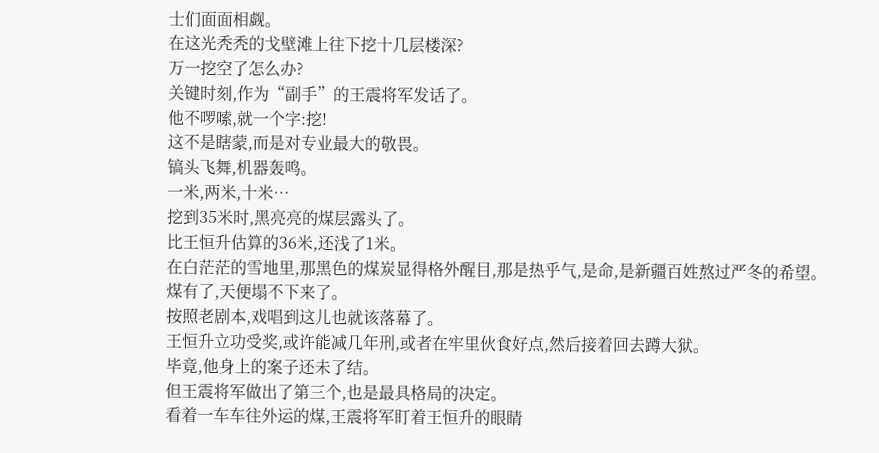士们面面相觑。
在这光秃秃的戈壁滩上往下挖十几层楼深?
万一挖空了怎么办?
关键时刻,作为“副手”的王震将军发话了。
他不啰嗦,就一个字:挖!
这不是瞎蒙,而是对专业最大的敬畏。
镐头飞舞,机器轰鸣。
一米,两米,十米…
挖到35米时,黑亮亮的煤层露头了。
比王恒升估算的36米,还浅了1米。
在白茫茫的雪地里,那黑色的煤炭显得格外醒目,那是热乎气,是命,是新疆百姓熬过严冬的希望。
煤有了,天便塌不下来了。
按照老剧本,戏唱到这儿也就该落幕了。
王恒升立功受奖,或许能减几年刑,或者在牢里伙食好点,然后接着回去蹲大狱。
毕竟,他身上的案子还未了结。
但王震将军做出了第三个,也是最具格局的决定。
看着一车车往外运的煤,王震将军盯着王恒升的眼睛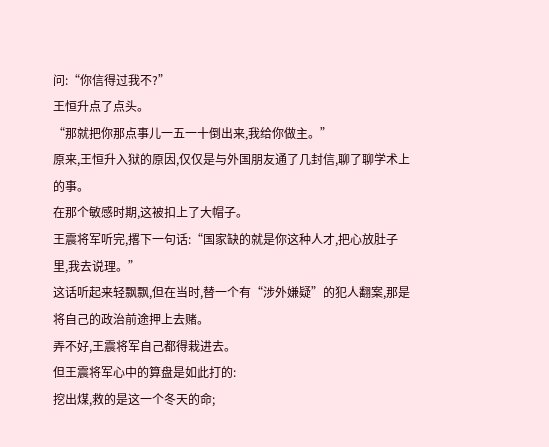问:“你信得过我不?”
王恒升点了点头。
“那就把你那点事儿一五一十倒出来,我给你做主。”
原来,王恒升入狱的原因,仅仅是与外国朋友通了几封信,聊了聊学术上的事。
在那个敏感时期,这被扣上了大帽子。
王震将军听完,撂下一句话:“国家缺的就是你这种人才,把心放肚子里,我去说理。”
这话听起来轻飘飘,但在当时,替一个有“涉外嫌疑”的犯人翻案,那是将自己的政治前途押上去赌。
弄不好,王震将军自己都得栽进去。
但王震将军心中的算盘是如此打的:
挖出煤,救的是这一个冬天的命;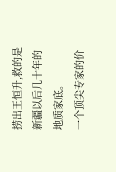捞出王恒升,救的是新疆以后几十年的地质家底。
一个顶尖专家的价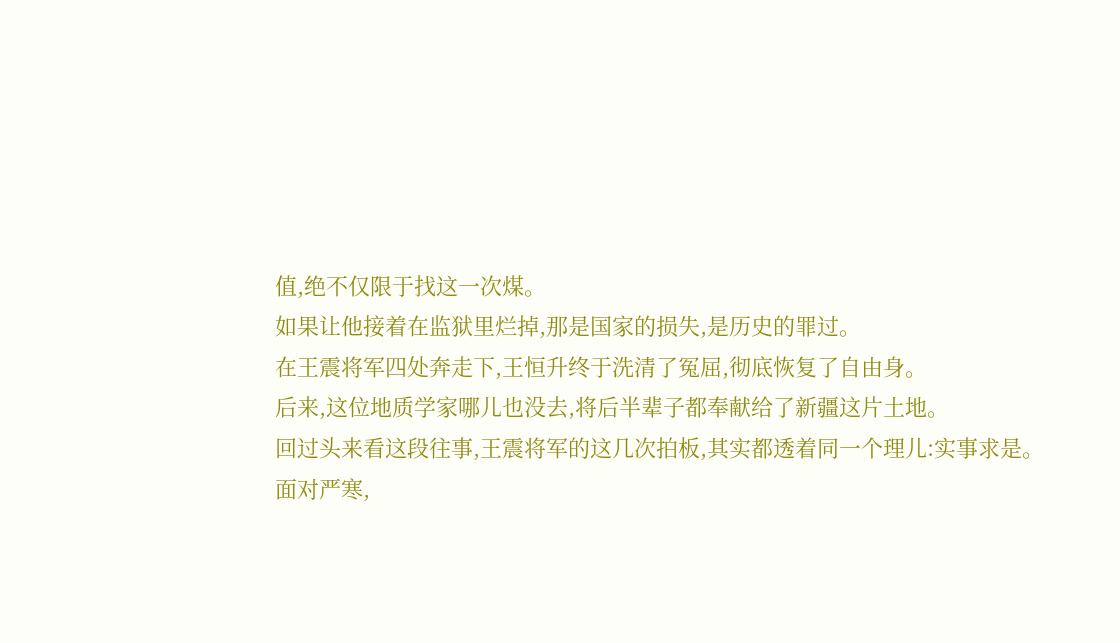值,绝不仅限于找这一次煤。
如果让他接着在监狱里烂掉,那是国家的损失,是历史的罪过。
在王震将军四处奔走下,王恒升终于洗清了冤屈,彻底恢复了自由身。
后来,这位地质学家哪儿也没去,将后半辈子都奉献给了新疆这片土地。
回过头来看这段往事,王震将军的这几次拍板,其实都透着同一个理儿:实事求是。
面对严寒,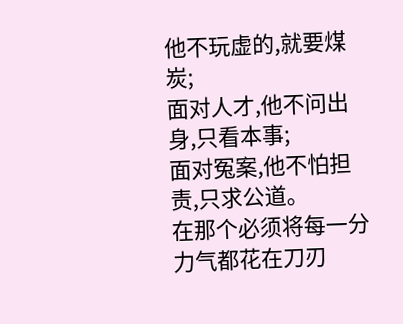他不玩虚的,就要煤炭;
面对人才,他不问出身,只看本事;
面对冤案,他不怕担责,只求公道。
在那个必须将每一分力气都花在刀刃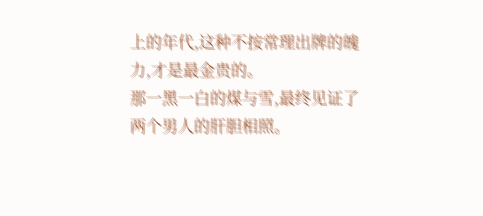上的年代,这种不按常理出牌的魄力,才是最金贵的。
那一黑一白的煤与雪,最终见证了两个男人的肝胆相照。